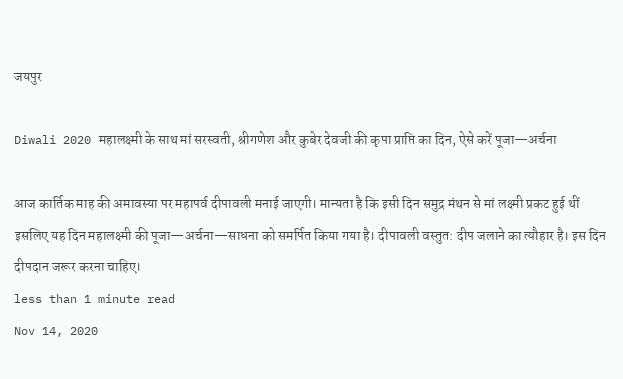जयपुर

Diwali 2020 महालक्ष्मी के साथ मां सरस्वती, श्रीगणेश और कुबेर देवजी की कृपा प्राप्ति का दिन, ऐसे करें पूजा—अर्चना

आज कार्तिक माह की अमावस्या पर महापर्व दीपावली मनाई जाएगी। मान्यता है कि इसी दिन समुद्र मंथन से मां लक्ष्मी प्रकट हुई थीं इसलिए यह दिन महालक्ष्मी की पूजा—अर्चना—साधना को समर्पित किया गया है। दीपावली वस्तुत: दीप जलाने का त्यौहार है। इस दिन दीपदान जरूर करना चाहिए।
less than 1 minute read
Nov 14, 2020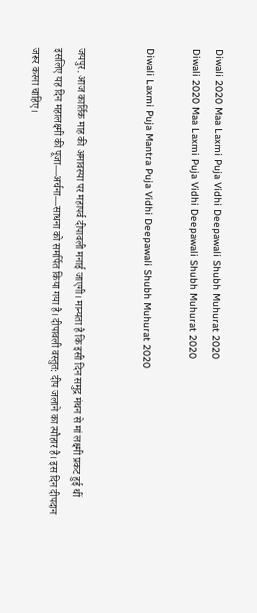Diwali 2020 Maa Laxmi Puja Vidhi Deepawali Shubh Muhurat 2020
Diwali 2020 Maa Laxmi Puja Vidhi Deepawali Shubh Muhurat 2020

Diwali Laxmi Puja Mantra Puja Vidhi Deepawali Shubh Muhurat 2020


जयपुर. आज कार्तिक माह की अमावस्या पर महापर्व दीपावली मनाई जाएगी। मान्यता है कि इसी दिन समुद्र मंथन से मां लक्ष्मी प्रकट हुई थीं इसलिए यह दिन महालक्ष्मी की पूजा—अर्चना—साधना को समर्पित किया गया है। दीपावली वस्तुत: दीप जलाने का त्यौहार है। इस दिन दीपदान जरूर करना चाहिए।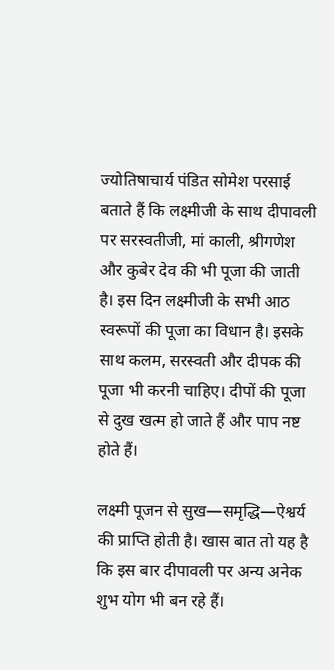ज्योतिषाचार्य पंडित सोमेश परसाई बताते हैं कि लक्ष्मीजी के साथ दीपावली पर सरस्वतीजी, मां काली, श्रीगणेश और कुबेर देव की भी पूजा की जाती है। इस दिन लक्ष्मीजी के सभी आठ स्वरूपों की पूजा का विधान है। इसके साथ कलम, सरस्वती और दीपक की पूजा भी करनी चाहिए। दीपों की पूजा से दुख खत्म हो जाते हैं और पाप नष्ट होते हैं।

लक्ष्मी पूजन से सुख—समृद्धि—ऐश्वर्य की प्राप्ति होती है। खास बात तो यह है कि इस बार दीपावली पर अन्य अनेक शुभ योग भी बन रहे हैं।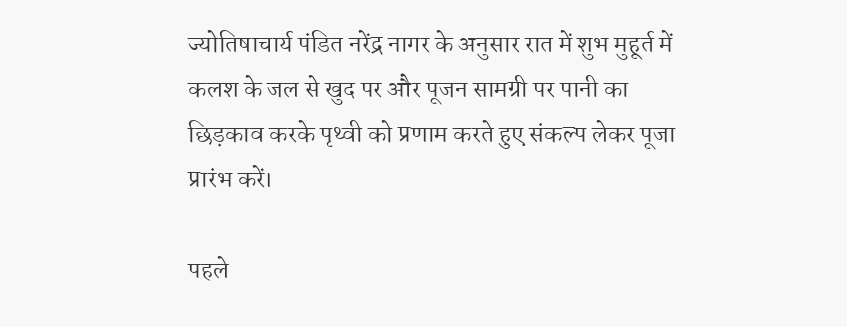ज्योतिषाचार्य पंडित नरेंद्र नागर के अनुसार रात में शुभ मुहूर्त में कलश के जल से खुद पर और पूजन सामग्री पर पानी का छिड़काव करके पृथ्वी को प्रणाम करते हुए संकल्प लेकर पूजा प्रारंभ करें।

पहले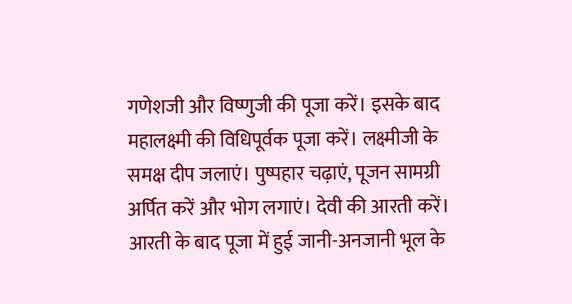गणेशजी और विष्णुजी की पूजा करें। इसके बाद महालक्ष्मी की विधिपूर्वक पूजा करें। लक्ष्मीजी के समक्ष दीप जलाएं। पुष्पहार चढ़ाएं, पूजन सामग्री अर्पित करें और भोग लगाएं। देवी की आरती करें। आरती के बाद पूजा में हुई जानी-अनजानी भूल के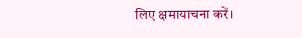लिए क्षमायाचना करें।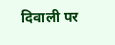दिवाली पर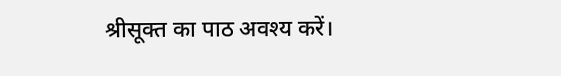श्रीसूक्त का पाठ अवश्य करें।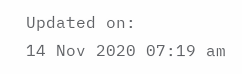Updated on:
14 Nov 2020 07:19 am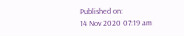Published on:
14 Nov 2020 07:19 am